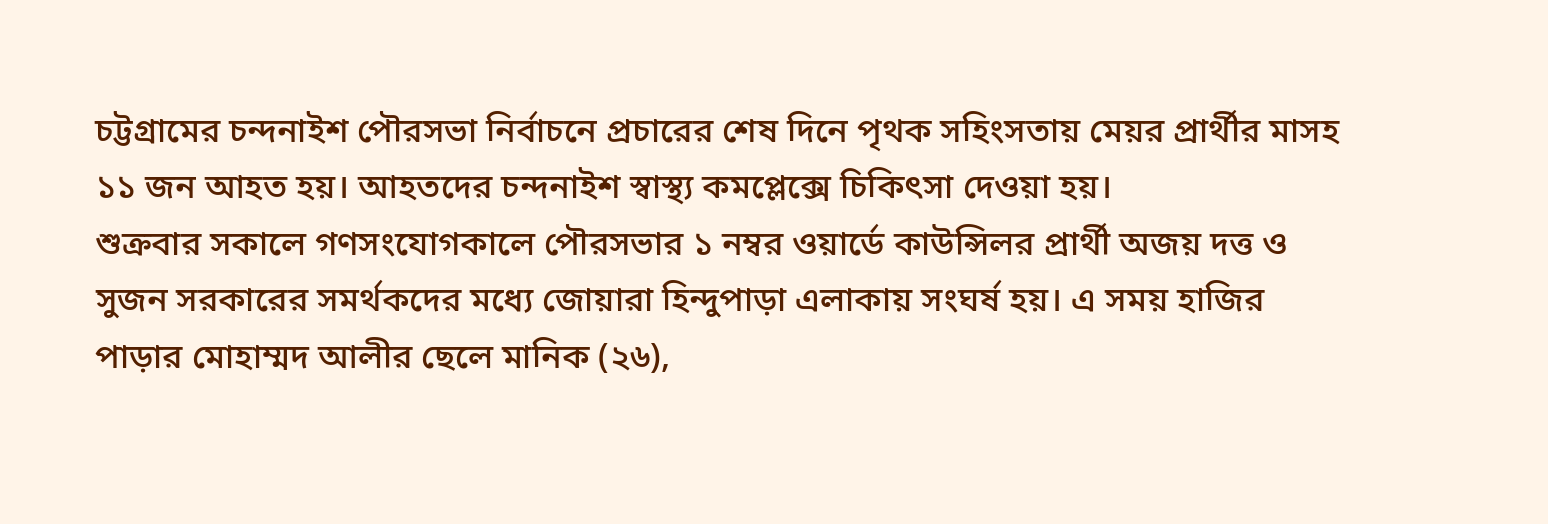চট্টগ্রামের চন্দনাইশ পৌরসভা নির্বাচনে প্রচারের শেষ দিনে পৃথক সহিংসতায় মেয়র প্রার্থীর মাসহ ১১ জন আহত হয়। আহতদের চন্দনাইশ স্বাস্থ্য কমপ্লেক্সে চিকিৎসা দেওয়া হয়।
শুক্রবার সকালে গণসংযোগকালে পৌরসভার ১ নম্বর ওয়ার্ডে কাউন্সিলর প্রার্থী অজয় দত্ত ও সুজন সরকারের সমর্থকদের মধ্যে জোয়ারা হিন্দুপাড়া এলাকায় সংঘর্ষ হয়। এ সময় হাজির পাড়ার মোহাম্মদ আলীর ছেলে মানিক (২৬),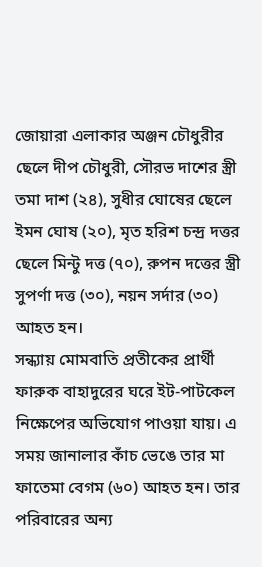জোয়ারা এলাকার অঞ্জন চৌধুরীর ছেলে দীপ চৌধুরী, সৌরভ দাশের স্ত্রী তমা দাশ (২৪), সুধীর ঘোষের ছেলে ইমন ঘোষ (২০), মৃত হরিশ চন্দ্র দত্তর ছেলে মিন্টু দত্ত (৭০), রুপন দত্তের স্ত্রী সুপর্ণা দত্ত (৩০), নয়ন সর্দার (৩০) আহত হন।
সন্ধ্যায় মোমবাতি প্রতীকের প্রার্থী ফারুক বাহাদুরের ঘরে ইট-পাটকেল নিক্ষেপের অভিযোগ পাওয়া যায়। এ সময় জানালার কাঁচ ভেঙে তার মা ফাতেমা বেগম (৬০) আহত হন। তার পরিবারের অন্য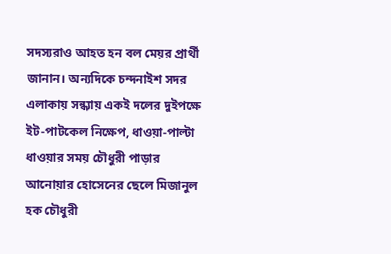সদস্যরাও আহত হন বল মেয়র প্রার্থী জানান। অন্যদিকে চন্দনাইশ সদর এলাকায় সন্ধ্যায় একই দলের দুইপক্ষে ইট-পাটকেল নিক্ষেপ, ধাওয়া-পাল্টা ধাওয়ার সময় চৌধুরী পাড়ার আনোয়ার হোসেনের ছেলে মিজানুল হক চৌধুরী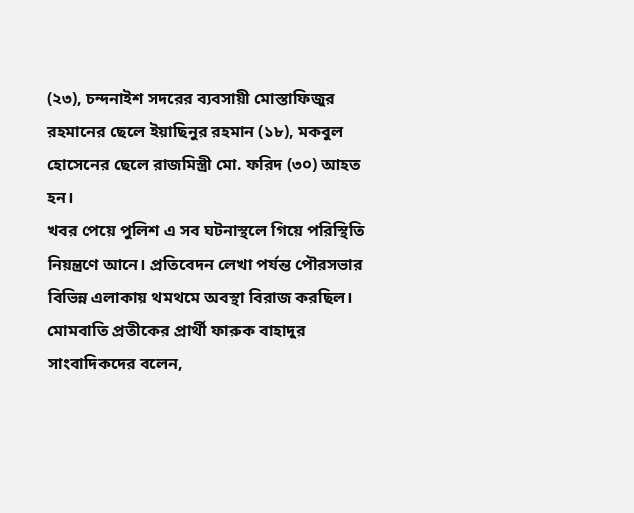(২৩), চন্দনাইশ সদরের ব্যবসায়ী মোস্তাফিজুর রহমানের ছেলে ইয়াছিনুর রহমান (১৮), মকবুল হোসেনের ছেলে রাজমিস্ত্রী মো. ফরিদ (৩০) আহত হন।
খবর পেয়ে পুলিশ এ সব ঘটনাস্থলে গিয়ে পরিস্থিতি নিয়ন্ত্রণে আনে। প্রতিবেদন লেখা পর্যন্ত পৌরসভার বিভিন্ন এলাকায় থমথমে অবস্থা বিরাজ করছিল।
মোমবাতি প্রতীকের প্রার্থী ফারুক বাহাদুর সাংবাদিকদের বলেন,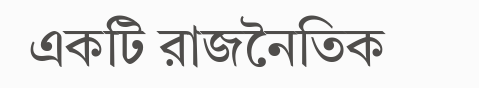একটি রাজনৈতিক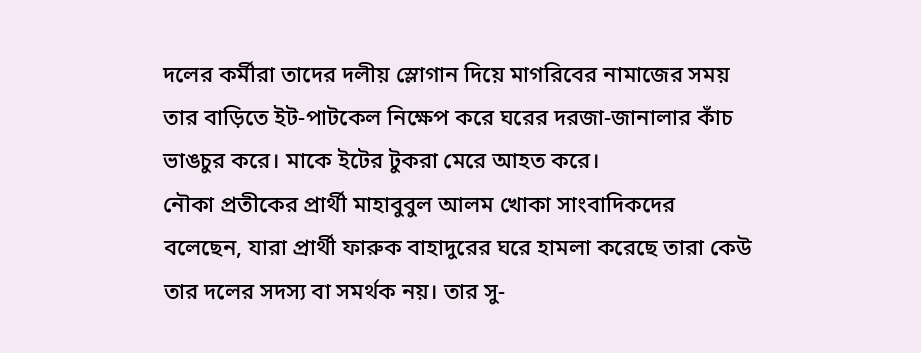দলের কর্মীরা তাদের দলীয় স্লোগান দিয়ে মাগরিবের নামাজের সময় তার বাড়িতে ইট-পাটকেল নিক্ষেপ করে ঘরের দরজা-জানালার কাঁচ ভাঙচুর করে। মাকে ইটের টুকরা মেরে আহত করে।
নৌকা প্রতীকের প্রার্থী মাহাবুবুল আলম খোকা সাংবাদিকদের বলেছেন, যারা প্রার্থী ফারুক বাহাদুরের ঘরে হামলা করেছে তারা কেউ তার দলের সদস্য বা সমর্থক নয়। তার সু-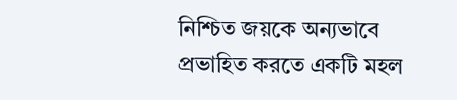নিশ্চিত জয়কে অন্যভাবে প্রভাহিত করতে একটি মহল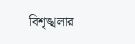বিশৃঙ্খলার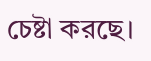চেষ্টা করছে।